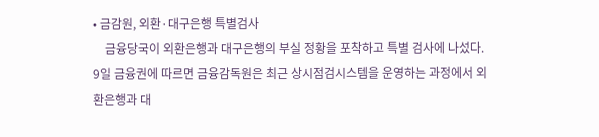• 금감원, 외환·대구은행 특별검사
    금융당국이 외환은행과 대구은행의 부실 정황을 포착하고 특별 검사에 나섰다. 9일 금융권에 따르면 금융감독원은 최근 상시점검시스템을 운영하는 과정에서 외환은행과 대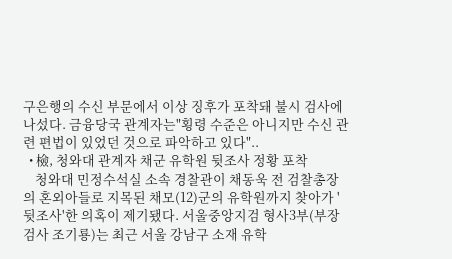구은행의 수신 부문에서 이상 징후가 포착돼 불시 검사에 나섰다. 금융당국 관계자는"횡령 수준은 아니지만 수신 관련 편법이 있었던 것으로 파악하고 있다"..
  • 檢, 청와대 관계자 채군 유학원 뒷조사 정황 포착
    청와대 민정수석실 소속 경찰관이 채동욱 전 검찰총장의 혼외아들로 지목된 채모(12)군의 유학원까지 찾아가 '뒷조사'한 의혹이 제기됐다. 서울중앙지검 형사3부(부장검사 조기룡)는 최근 서울 강남구 소재 유학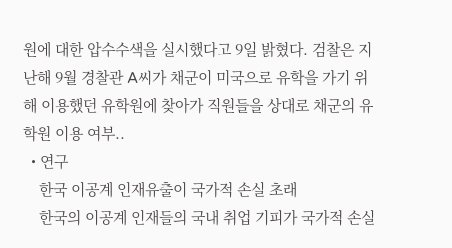원에 대한 압수수색을 실시했다고 9일 밝혔다. 검찰은 지난해 9월 경찰관 A씨가 채군이 미국으로 유학을 가기 위해 이용했던 유학원에 찾아가 직원들을 상대로 채군의 유학원 이용 여부..
  • 연구
    한국 이공계 인재유출이 국가적 손실 초래
    한국의 이공계 인재들의 국내 취업 기피가 국가적 손실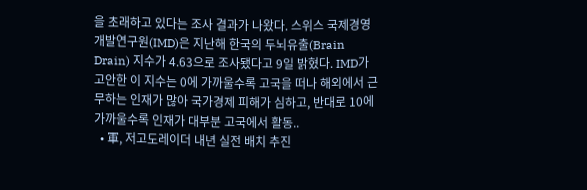을 초래하고 있다는 조사 결과가 나왔다. 스위스 국제경영개발연구원(IMD)은 지난해 한국의 두뇌유출(Brain Drain) 지수가 4.63으로 조사됐다고 9일 밝혔다. IMD가 고안한 이 지수는 0에 가까울수록 고국을 떠나 해외에서 근무하는 인재가 많아 국가경제 피해가 심하고, 반대로 10에 가까울수록 인재가 대부분 고국에서 활동..
  • 軍, 저고도레이더 내년 실전 배치 추진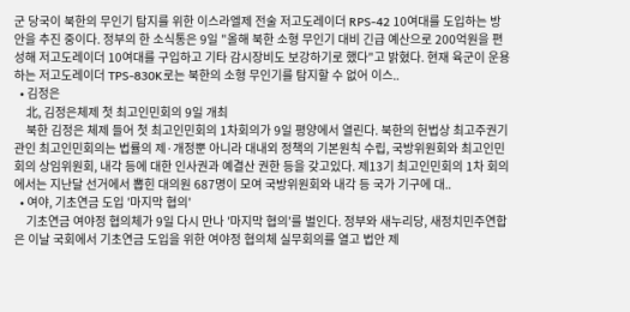군 당국이 북한의 무인기 탐지를 위한 이스라엘제 전술 저고도레이더 RPS-42 10여대를 도입하는 방안을 추진 중이다. 정부의 한 소식통은 9일 "올해 북한 소형 무인기 대비 긴급 예산으로 200억원을 편성해 저고도레이더 10여대를 구입하고 기타 감시장비도 보강하기로 했다"고 밝혔다. 현재 육군이 운용하는 저고도레이더 TPS-830K로는 북한의 소형 무인기를 탐지할 수 없어 이스..
  • 김정은
    北, 김정은체제 첫 최고인민회의 9일 개최
    북한 김정은 체제 들어 첫 최고인민회의 1차회의가 9일 평양에서 열린다. 북한의 헌법상 최고주권기관인 최고인민회의는 법률의 제·개정뿐 아니라 대내외 정책의 기본원칙 수립, 국방위원회와 최고인민회의 상임위원회, 내각 등에 대한 인사권과 예결산 권한 등을 갖고있다. 제13기 최고인민회의 1차 회의에서는 지난달 선거에서 뽑힌 대의원 687명이 모여 국방위원회와 내각 등 국가 기구에 대..
  • 여야, 기초연금 도입 '마지막 협의'
    기초연금 여야정 협의체가 9일 다시 만나 '마지막 협의'를 벌인다. 정부와 새누리당, 새정치민주연합은 이날 국회에서 기초연금 도입을 위한 여야정 협의체 실무회의를 열고 법안 제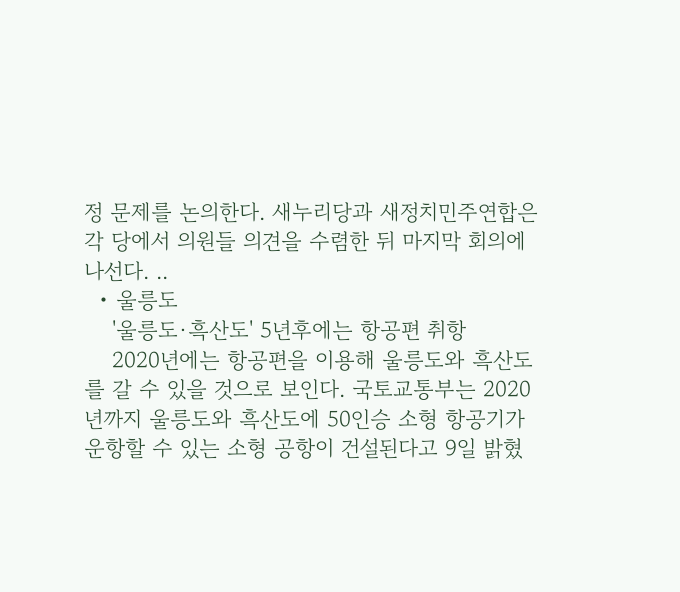정 문제를 논의한다. 새누리당과 새정치민주연합은 각 당에서 의원들 의견을 수렴한 뒤 마지막 회의에 나선다. ..
  • 울릉도
    '울릉도·흑산도' 5년후에는 항공편 취항
    2020년에는 항공편을 이용해 울릉도와 흑산도를 갈 수 있을 것으로 보인다. 국토교통부는 2020년까지 울릉도와 흑산도에 50인승 소형 항공기가 운항할 수 있는 소형 공항이 건설된다고 9일 밝혔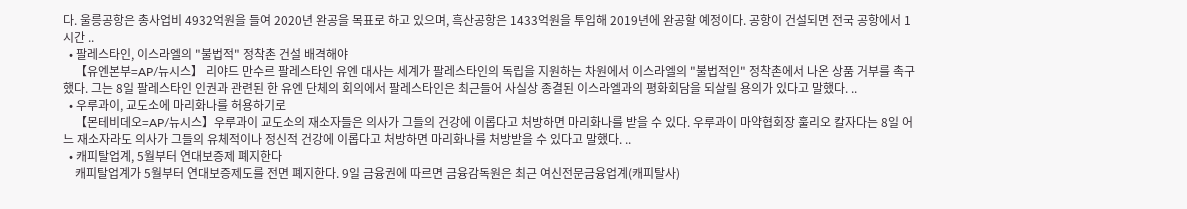다. 울릉공항은 총사업비 4932억원을 들여 2020년 완공을 목표로 하고 있으며, 흑산공항은 1433억원을 투입해 2019년에 완공할 예정이다. 공항이 건설되면 전국 공항에서 1시간 ..
  • 팔레스타인, 이스라엘의 "불법적" 정착촌 건설 배격해야
    【유엔본부=AP/뉴시스】 리야드 만수르 팔레스타인 유엔 대사는 세계가 팔레스타인의 독립을 지원하는 차원에서 이스라엘의 "불법적인" 정착촌에서 나온 상품 거부를 촉구했다. 그는 8일 팔레스타인 인권과 관련된 한 유엔 단체의 회의에서 팔레스타인은 최근들어 사실상 종결된 이스라엘과의 평화회담을 되살릴 용의가 있다고 말했다. ..
  • 우루과이, 교도소에 마리화나를 허용하기로
    【몬테비데오=AP/뉴시스】우루과이 교도소의 재소자들은 의사가 그들의 건강에 이롭다고 처방하면 마리화나를 받을 수 있다. 우루과이 마약협회장 훌리오 칼자다는 8일 어느 재소자라도 의사가 그들의 유체적이나 정신적 건강에 이롭다고 처방하면 마리화나를 처방받을 수 있다고 말했다. ..
  • 캐피탈업계, 5월부터 연대보증제 폐지한다
    캐피탈업계가 5월부터 연대보증제도를 전면 폐지한다. 9일 금융권에 따르면 금융감독원은 최근 여신전문금융업계(캐피탈사)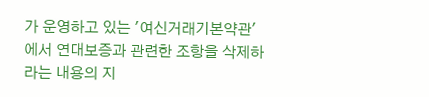가 운영하고 있는 '여신거래기본약관'에서 연대보증과 관련한 조항을 삭제하라는 내용의 지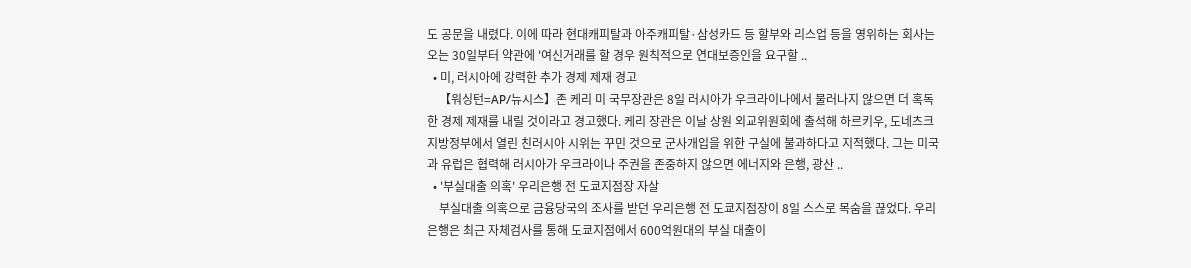도 공문을 내렸다. 이에 따라 현대캐피탈과 아주캐피탈·삼성카드 등 할부와 리스업 등을 영위하는 회사는 오는 30일부터 약관에 '여신거래를 할 경우 원칙적으로 연대보증인을 요구할 ..
  • 미, 러시아에 강력한 추가 경제 제재 경고
    【워싱턴=AP/뉴시스】존 케리 미 국무장관은 8일 러시아가 우크라이나에서 물러나지 않으면 더 혹독한 경제 제재를 내릴 것이라고 경고했다. 케리 장관은 이날 상원 외교위원회에 출석해 하르키우, 도네츠크 지방정부에서 열린 친러시아 시위는 꾸민 것으로 군사개입을 위한 구실에 불과하다고 지적했다. 그는 미국과 유럽은 협력해 러시아가 우크라이나 주권을 존중하지 않으면 에너지와 은행, 광산 ..
  • '부실대출 의혹' 우리은행 전 도쿄지점장 자살
    부실대출 의혹으로 금융당국의 조사를 받던 우리은행 전 도쿄지점장이 8일 스스로 목숨을 끊었다. 우리은행은 최근 자체검사를 통해 도쿄지점에서 600억원대의 부실 대출이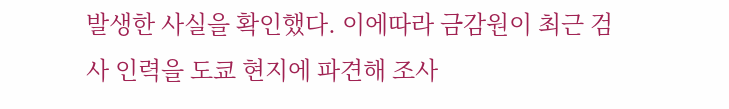발생한 사실을 확인했다. 이에따라 금감원이 최근 검사 인력을 도쿄 현지에 파견해 조사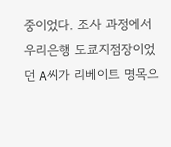중이었다. 조사 과정에서 우리은행 도쿄지점장이었던 A씨가 리베이트 명목으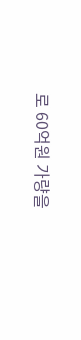로 60억원 가량을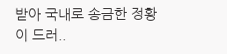받아 국내로 송금한 정황이 드러..